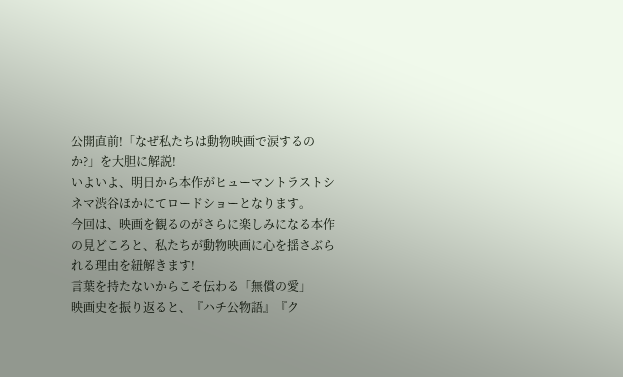公開直前!「なぜ私たちは動物映画で涙するのか?」を大胆に解説!
いよいよ、明日から本作がヒューマントラストシネマ渋谷ほかにてロードショーとなります。
今回は、映画を観るのがさらに楽しみになる本作の見どころと、私たちが動物映画に心を揺さぶられる理由を紐解きます!
言葉を持たないからこそ伝わる「無償の愛」
映画史を振り返ると、『ハチ公物語』『ク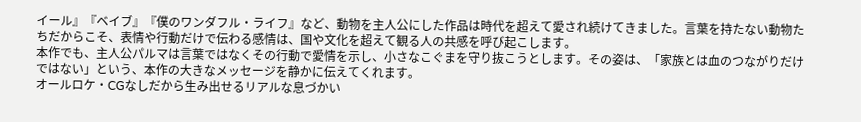イール』『ベイブ』『僕のワンダフル・ライフ』など、動物を主人公にした作品は時代を超えて愛され続けてきました。言葉を持たない動物たちだからこそ、表情や行動だけで伝わる感情は、国や文化を超えて観る人の共感を呼び起こします。
本作でも、主人公パルマは言葉ではなくその行動で愛情を示し、小さなこぐまを守り抜こうとします。その姿は、「家族とは血のつながりだけではない」という、本作の大きなメッセージを静かに伝えてくれます。
オールロケ・CGなしだから生み出せるリアルな息づかい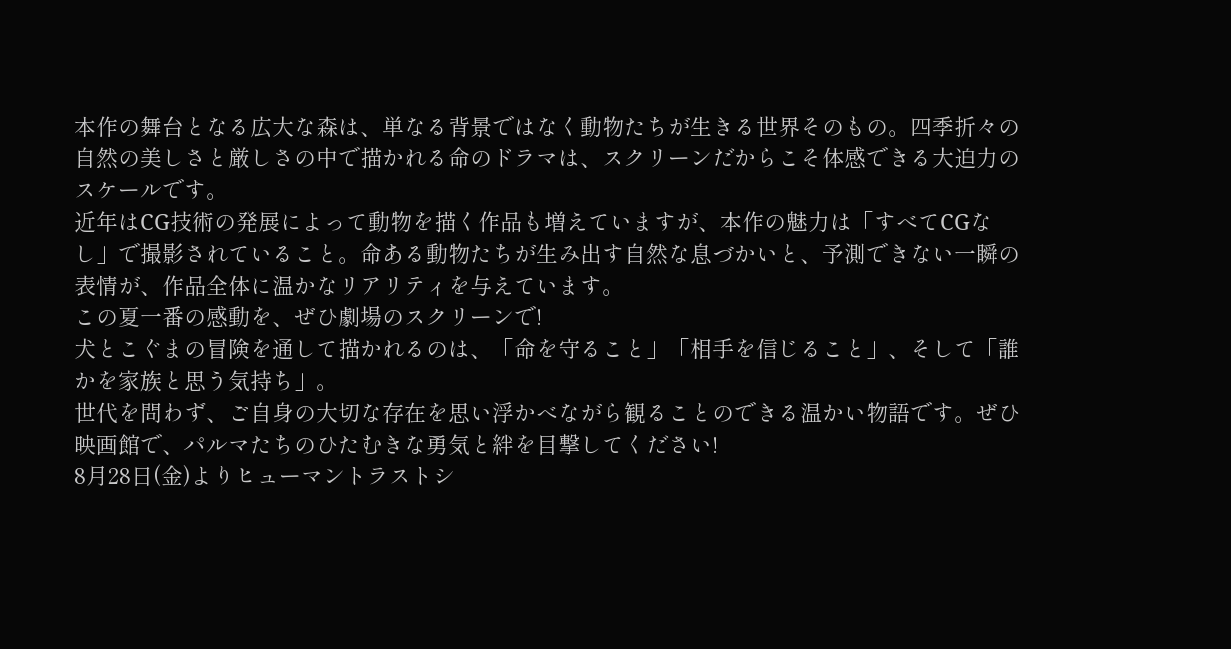本作の舞台となる広大な森は、単なる背景ではなく動物たちが生きる世界そのもの。四季折々の自然の美しさと厳しさの中で描かれる命のドラマは、スクリーンだからこそ体感できる大迫力のスケールです。
近年はCG技術の発展によって動物を描く作品も増えていますが、本作の魅力は「すべてCGなし」で撮影されていること。命ある動物たちが生み出す自然な息づかいと、予測できない一瞬の表情が、作品全体に温かなリアリティを与えています。
この夏一番の感動を、ぜひ劇場のスクリーンで!
犬とこぐまの冒険を通して描かれるのは、「命を守ること」「相手を信じること」、そして「誰かを家族と思う気持ち」。
世代を問わず、ご自身の大切な存在を思い浮かべながら観ることのできる温かい物語です。ぜひ映画館で、パルマたちのひたむきな勇気と絆を目撃してください!
8月28日(金)よりヒューマントラストシ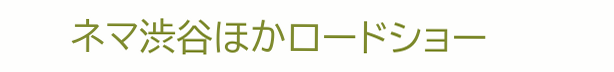ネマ渋谷ほかロードショー